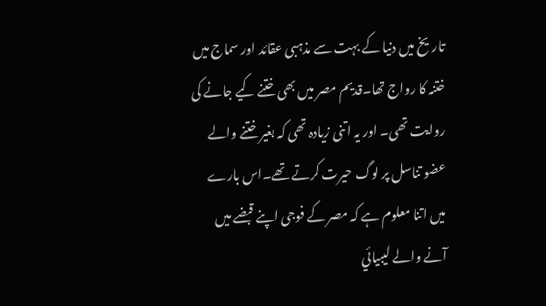تاریخ میں دنیا کے بہت سے مذہبی عقائد اور سماج میں ختنہ کا رواج تھا۔قدیم مصر میں بھی ختنے کیے جانے کی روایت تھی۔ اور یہ اتنی زیادہ تھی کہ بغیر ختنے والے عضو تناسل پر لوگ حیرت کرتے تھے۔اس بارے میں اتنا معلوم ہے کہ مصر کے فوجی اپنے قبضے میں آنے والے لیبیائي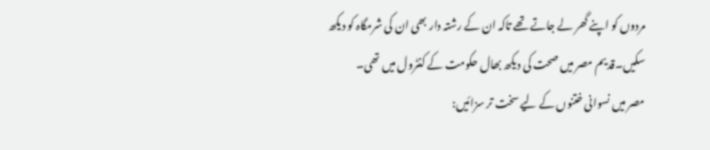مردوں کو اپنے گھر لے جاتے تھے تاکہ ان کے رشتہ دار بھی ان کی شرمگاہ کو دیکھ سکیں۔قدیم مصر میں صحت کی دیکھ بھال حکومت کے کنٹرول میں تھی۔
مصر میں نسوانی ختنوں کے لیے سخت تر سزائیں: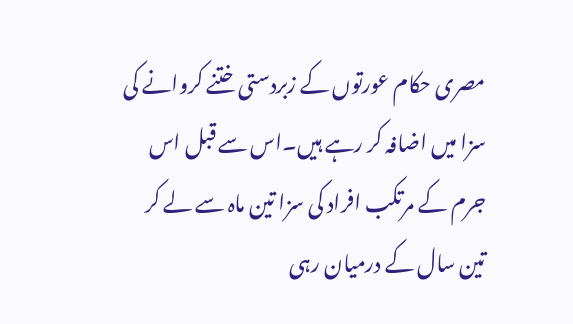مصری حکام عورتوں کے زبردستی ختنے کروانے کی سزا میں اضافہ کر رہے ہیں۔اس سے قبل اس جرم کے مرتکب افراد کی سزا تین ماہ سے لے کر تین سال کے درمیان رہی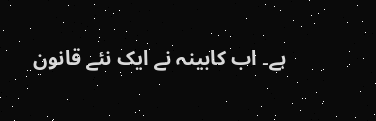ہے۔ اب کابینہ نے ایک نئے قانون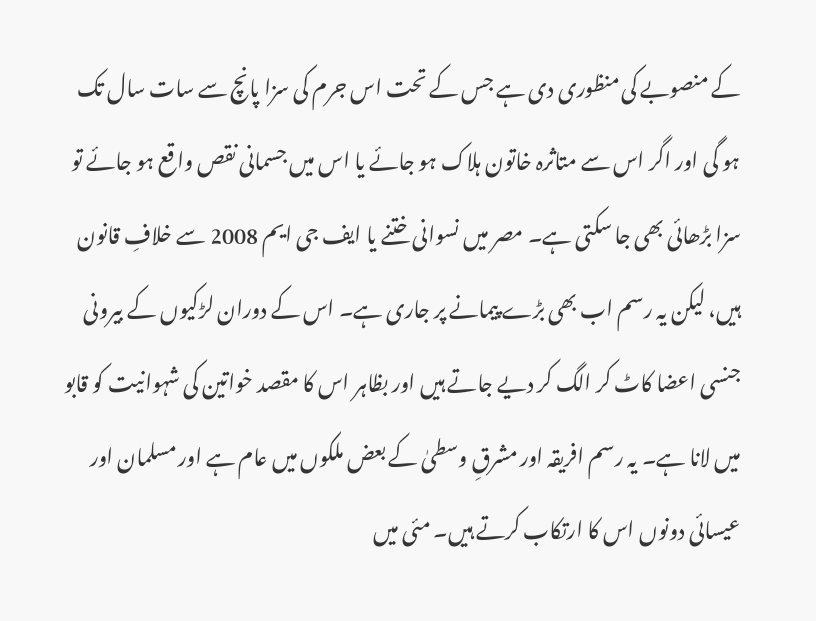کے منصوبے کی منظوری دی ہے جس کے تحت اس جرم کی سزا پانچ سے سات سال تک ہو گی اور اگر اس سے متاثرہ خاتون ہلاک ہو جائے یا اس میں جسمانی نقص واقع ہو جائے تو سزا بڑھائی بھی جا سکتی ہے۔ مصر میں نسوانی ختنے یا ایف جی ایم 2008 سے خلافِ قانون ہیں، لیکن یہ رسم اب بھی بڑے پیمانے پر جاری ہے۔ اس کے دوران لڑکیوں کے بیرونی جنسی اعضا کاٹ کر الگ کر دیے جاتے ہیں اور بظاہر اس کا مقصد خواتین کی شہوانیت کو قابو میں لانا ہے۔ یہ رسم افریقہ اور مشرقِ وسطیٰ کے بعض ملکوں میں عام ہے اور مسلمان اور عیسائی دونوں اس کا ارتکاب کرتے ہیں۔ مئی میں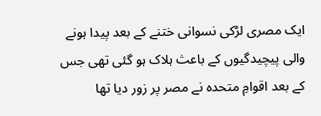ایک مصری لڑکی نسوانی ختنے کے بعد پیدا ہونے والی پیچیدگیوں کے باعث ہلاک ہو گئی تھی جس کے بعد اقوامِ متحدہ نے مصر پر زور دیا تھا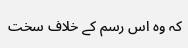کہ وہ اس رسم کے خلاف سخت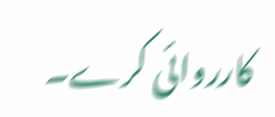کارروائی کرے۔